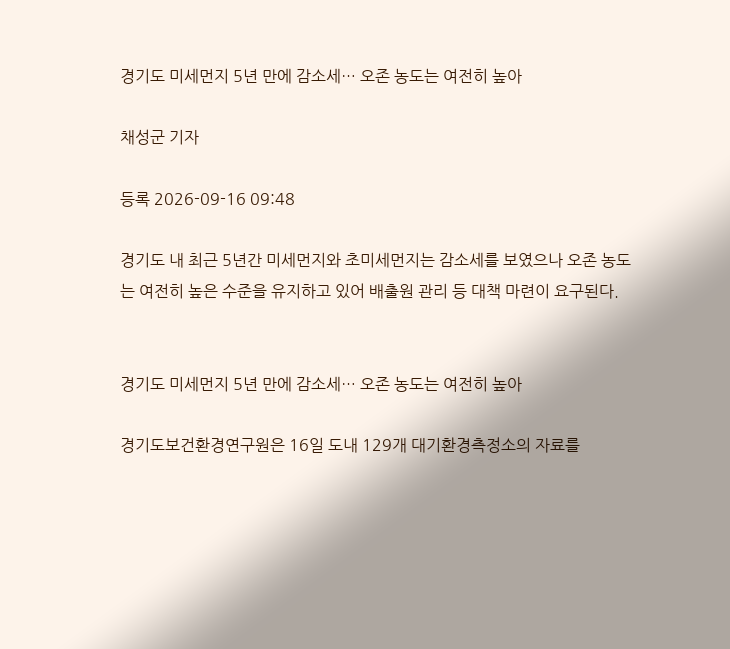경기도 미세먼지 5년 만에 감소세… 오존 농도는 여전히 높아

채성군 기자

등록 2026-09-16 09:48

경기도 내 최근 5년간 미세먼지와 초미세먼지는 감소세를 보였으나 오존 농도는 여전히 높은 수준을 유지하고 있어 배출원 관리 등 대책 마련이 요구된다.


경기도 미세먼지 5년 만에 감소세… 오존 농도는 여전히 높아

경기도보건환경연구원은 16일 도내 129개 대기환경측정소의 자료를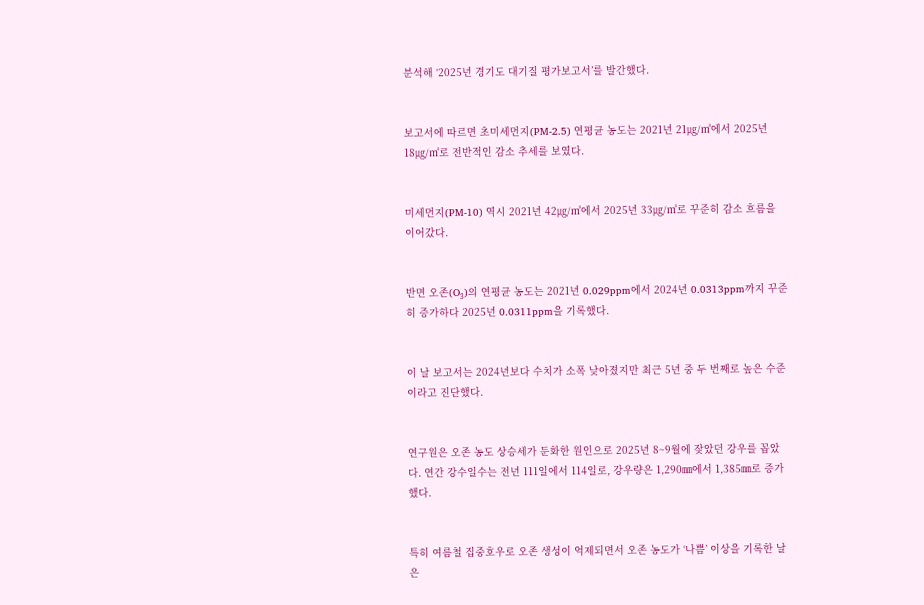분석해 ‘2025년 경기도 대기질 평가보고서’를 발간했다.


보고서에 따르면 초미세먼지(PM-2.5) 연평균 농도는 2021년 21㎍/㎥에서 2025년 18㎍/㎥로 전반적인 감소 추세를 보였다.


미세먼지(PM-10) 역시 2021년 42㎍/㎥에서 2025년 33㎍/㎥로 꾸준히 감소 흐름을 이어갔다.


반면 오존(O₃)의 연평균 농도는 2021년 0.029ppm에서 2024년 0.0313ppm까지 꾸준히 증가하다 2025년 0.0311ppm을 기록했다.


이 날 보고서는 2024년보다 수치가 소폭 낮아졌지만 최근 5년 중 두 번째로 높은 수준이라고 진단했다.


연구원은 오존 농도 상승세가 둔화한 원인으로 2025년 8~9월에 잦았던 강우를 꼽았다. 연간 강수일수는 전년 111일에서 114일로, 강우량은 1,290㎜에서 1,385㎜로 증가했다.


특히 여름철 집중호우로 오존 생성이 억제되면서 오존 농도가 ‘나쁨’ 이상을 기록한 날은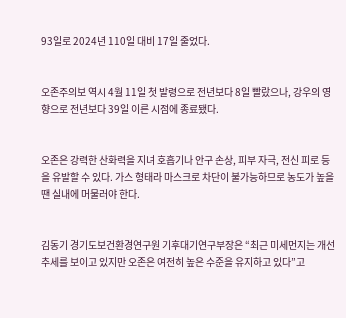93일로 2024년 110일 대비 17일 줄었다.


오존주의보 역시 4월 11일 첫 발령으로 전년보다 8일 빨랐으나, 강우의 영향으로 전년보다 39일 이른 시점에 종료됐다.


오존은 강력한 산화력을 지녀 호흡기나 안구 손상, 피부 자극, 전신 피로 등을 유발할 수 있다. 가스 형태라 마스크로 차단이 불가능하므로 농도가 높을 땐 실내에 머물러야 한다.


김동기 경기도보건환경연구원 기후대기연구부장은 “최근 미세먼지는 개선 추세를 보이고 있지만 오존은 여전히 높은 수준을 유지하고 있다”고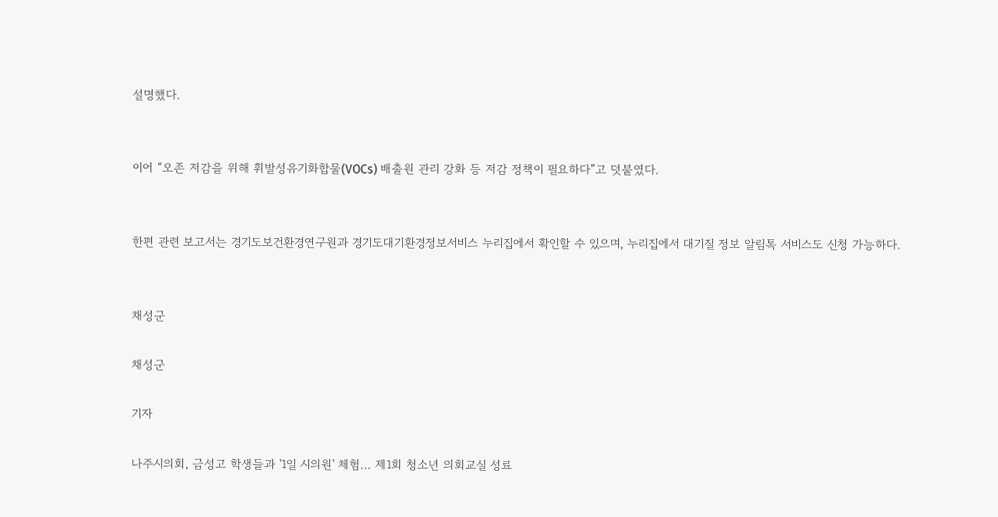설명했다.


이어 “오존 저감을 위해 휘발성유기화합물(VOCs) 배출원 관리 강화 등 저감 정책이 필요하다”고 덧붙였다.


한편 관련 보고서는 경기도보건환경연구원과 경기도대기환경정보서비스 누리집에서 확인할 수 있으며, 누리집에서 대기질 정보 알림톡 서비스도 신청 가능하다.


채성군

채성군

기자

나주시의회, 금성고 학생들과 '1일 시의원' 체험… 제1회 청소년 의회교실 성료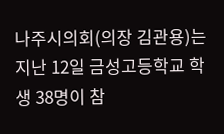나주시의회(의장 김관용)는 지난 12일 금성고등학교 학생 38명이 참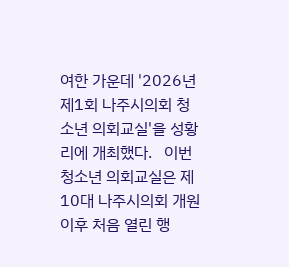여한 가운데 '2026년 제1회 나주시의회 청소년 의회교실'을 성황리에 개최했다.   이번 청소년 의회교실은 제10대 나주시의회 개원 이후 처음 열린 행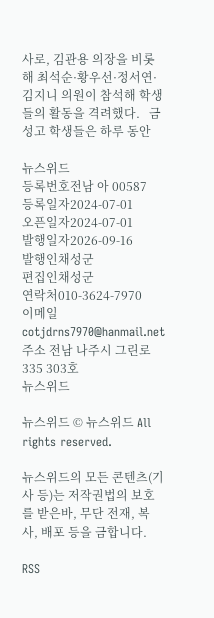사로, 김관용 의장을 비롯해 최석순·황우선·정서연·김지니 의원이 참석해 학생들의 활동을 격려했다.   금성고 학생들은 하루 동안

뉴스위드
등록번호전남 아 00587
등록일자2024-07-01
오픈일자2024-07-01
발행일자2026-09-16
발행인채성군
편집인채성군
연락처010-3624-7970
이메일cotjdrns7970@hanmail.net
주소 전남 나주시 그린로335 303호
뉴스위드

뉴스위드 © 뉴스위드 All rights reserved.

뉴스위드의 모든 콘텐츠(기사 등)는 저작권법의 보호를 받은바, 무단 전재, 복사, 배포 등을 금합니다.

RSS